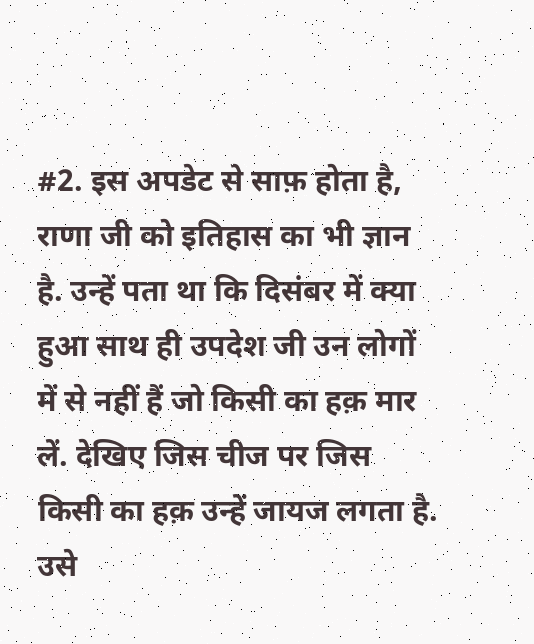#2. इस अपडेट से साफ़ होता है, राणा जी को इतिहास का भी ज्ञान है. उन्हें पता था कि दिसंबर में क्या हुआ साथ ही उपदेश जी उन लोगों में से नहीं हैं जो किसी का हक़ मार लें. देखिए जिस चीज पर जिस किसी का हक़ उन्हें जायज लगता है. उसे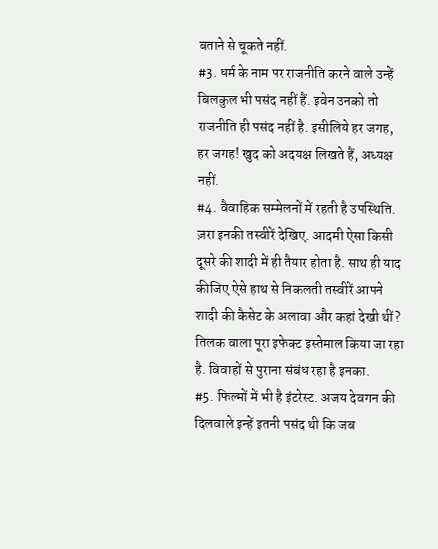बताने से चूकते नहीं.
#3. धर्म के नाम पर राजनीति करने वाले उन्हें बिलकुल भी पसंद नहीं हैं. इवेन उनको तो राजनीति ही पसंद नहीं है. इसीलिये हर जगह, हर जगह! खुद को अदयक्ष लिखते हैं, अध्यक्ष नहीं.
#4. वैवाहिक सम्मेलनों में रहती है उपस्थिति. ज़रा इनकी तस्वीरें देखिए. आदमी ऐसा किसी दूसरे की शादी में ही तैयार होता है. साथ ही याद कीजिए ऐसे हाथ से निकलती तस्वीरें आपने शादी की कैसेट के अलावा और कहां देखी थीं? तिलक वाला पूरा इफेक्ट इस्तेमाल किया जा रहा है. विवाहों से पुराना संबंध रहा है इनका.
#5. फिल्मों में भी है इंटरेस्ट. अजय देवगन की दिलवाले इन्हें इतनी पसंद थी कि जब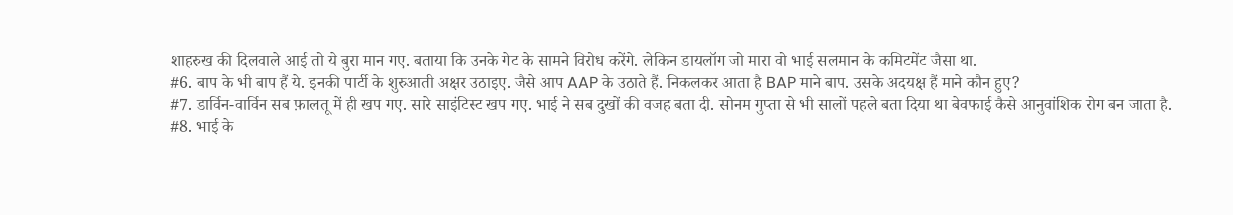शाहरुख की दिलवाले आई तो ये बुरा मान गए. बताया कि उनके गेट के सामने विरोध करेंगे. लेकिन डायलॉग जो मारा वो भाई सलमान के कमिटमेंट जैसा था.
#6. बाप के भी बाप हैं ये. इनकी पार्टी के शुरुआती अक्षर उठाइए. जैसे आप AAP के उठाते हैं. निकलकर आता है BAP माने बाप. उसके अदयक्ष हैं माने कौन हुए?
#7. डार्विन-वार्विन सब फ़ालतू में ही खप गए. सारे साइंटिस्ट खप गए. भाई ने सब दुखों की वजह बता दी. सोनम गुप्ता से भी सालों पहले बता दिया था बेवफाई कैसे आनुवांशिक रोग बन जाता है.
#8. भाई के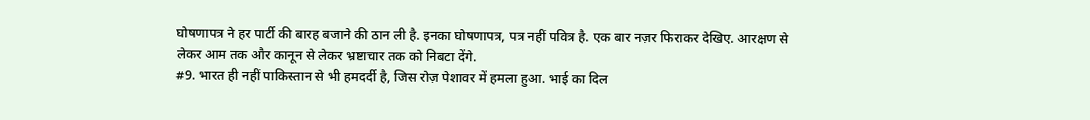घोषणापत्र ने हर पार्टी की बारह बजाने की ठान ली है. इनका घोषणापत्र, पत्र नहीं पवित्र है. एक बार नज़र फिराकर देखिए. आरक्षण से लेकर आम तक और कानून से लेकर भ्रष्टाचार तक को निबटा देंगे.
#9. भारत ही नहीं पाकिस्तान से भी हमदर्दी है, जिस रोज़ पेशावर में हमला हुआ. भाई का दिल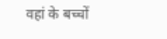वहां के बच्चों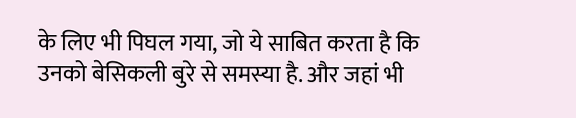के लिए भी पिघल गया, जो ये साबित करता है कि उनको बेसिकली बुरे से समस्या है. और जहां भी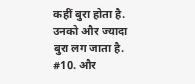कहीं बुरा होता है. उनको और ज्यादा बुरा लग जाता है.
#10. और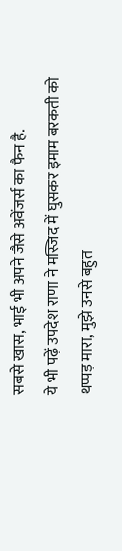सबसे खास, भाई भी अपने जैसे अवेंजर्स का फैन है.
ये भी पढ़ें उपदेश राणा ने मस्जिद में घुसकर इमाम बरकती को थप्पड़ मारा, मुझे उनसे बहुत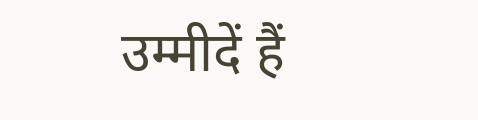उम्मीदें हैं